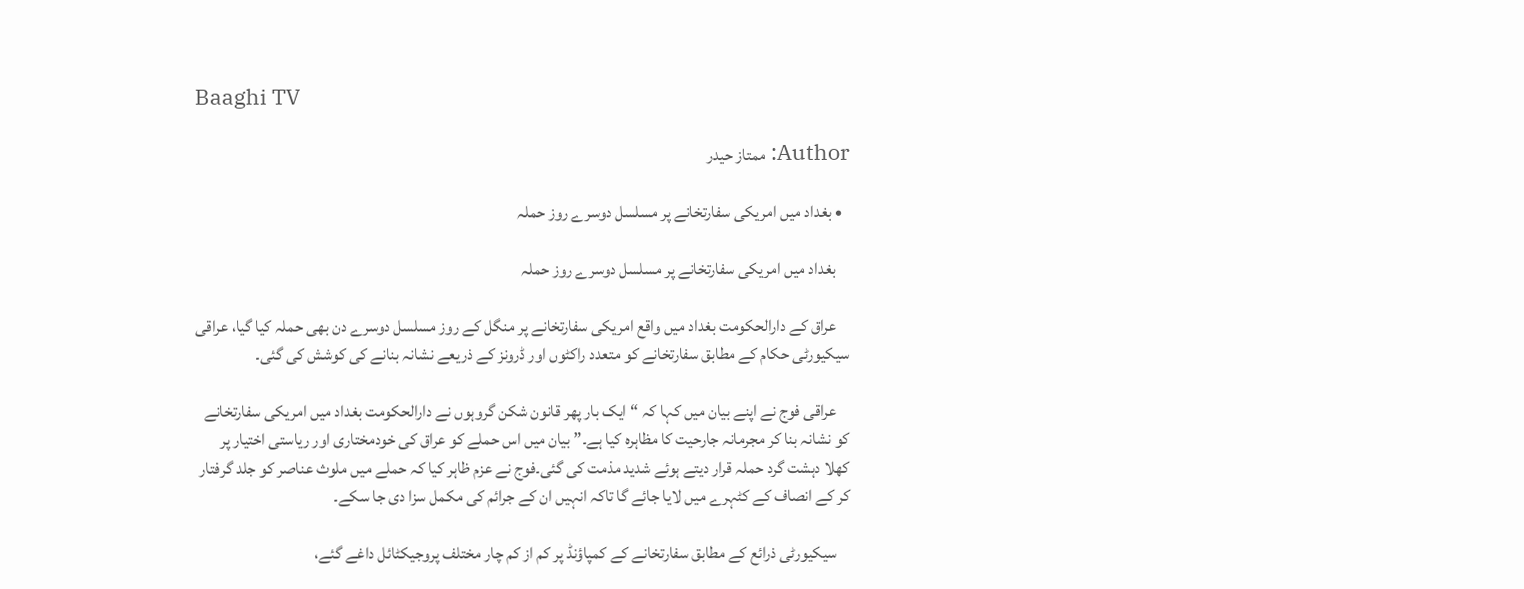Baaghi TV

Author: ممتاز حیدر

  • بغداد میں امریکی سفارتخانے پر مسلسل دوسرے روز حملہ

    بغداد میں امریکی سفارتخانے پر مسلسل دوسرے روز حملہ

    عراق کے دارالحکومت بغداد میں واقع امریکی سفارتخانے پر منگل کے روز مسلسل دوسرے دن بھی حملہ کیا گیا، عراقی سیکیورٹی حکام کے مطابق سفارتخانے کو متعدد راکٹوں اور ڈرونز کے ذریعے نشانہ بنانے کی کوشش کی گئی۔

    عراقی فوج نے اپنے بیان میں کہا کہ “ایک بار پھر قانون شکن گروہوں نے دارالحکومت بغداد میں امریکی سفارتخانے کو نشانہ بنا کر مجرمانہ جارحیت کا مظاہرہ کیا ہے۔” بیان میں اس حملے کو عراق کی خودمختاری اور ریاستی اختیار پر کھلا دہشت گرد حملہ قرار دیتے ہوئے شدید مذمت کی گئی۔فوج نے عزم ظاہر کیا کہ حملے میں ملوث عناصر کو جلد گرفتار کر کے انصاف کے کٹہرے میں لایا جائے گا تاکہ انہیں ان کے جرائم کی مکمل سزا دی جا سکے۔

    سیکیورٹی ذرائع کے مطابق سفارتخانے کے کمپاؤنڈ پر کم از کم چار مختلف پروجیکٹائل داغے گئے،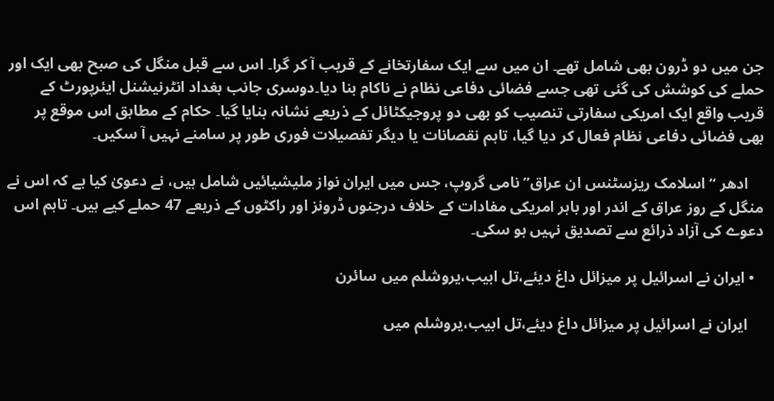جن میں دو ڈرون بھی شامل تھے۔ ان میں سے ایک سفارتخانے کے قریب آ کر گرا۔ اس سے قبل منگل کی صبح بھی ایک اور حملے کی کوشش کی گئی تھی جسے فضائی دفاعی نظام نے ناکام بنا دیا۔دوسری جانب بغداد انٹرنیشنل ایئرپورٹ کے قریب واقع ایک امریکی سفارتی تنصیب کو بھی دو پروجیکٹائل کے ذریعے نشانہ بنایا گیا۔ حکام کے مطابق اس موقع پر بھی فضائی دفاعی نظام فعال کر دیا گیا، تاہم نقصانات یا دیگر تفصیلات فوری طور پر سامنے نہیں آ سکیں۔

    ادھر “اسلامک ریزسٹنس ان عراق” نامی گروپ، جس میں ایران نواز ملیشیائیں شامل ہیں، نے دعویٰ کیا ہے کہ اس نے منگل کے روز عراق کے اندر اور باہر امریکی مفادات کے خلاف درجنوں ڈرونز اور راکٹوں کے ذریعے 47 حملے کیے ہیں۔ تاہم اس دعوے کی آزاد ذرائع سے تصدیق نہیں ہو سکی۔

  • ایران نے اسرائیل پر میزائل داغ دیئے،تل ابیب،یروشلم میں سائرن

    ایران نے اسرائیل پر میزائل داغ دیئے،تل ابیب،یروشلم میں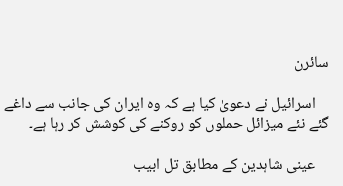سائرن

    اسرائیل نے دعویٰ کیا ہے کہ وہ ایران کی جانب سے داغے گئے نئے میزائل حملوں کو روکنے کی کوشش کر رہا ہے۔

    عینی شاہدین کے مطابق تل ابیب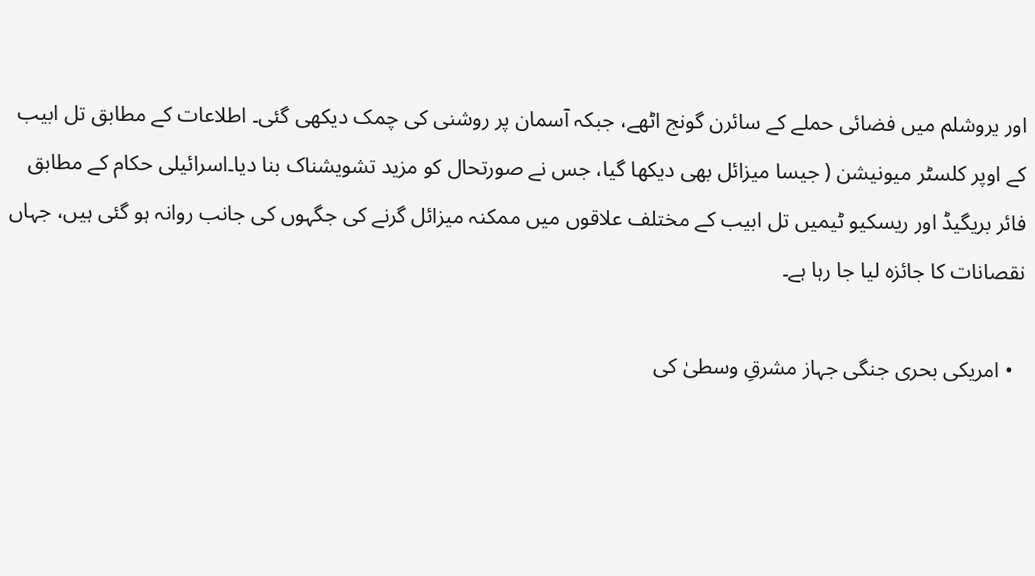اور یروشلم میں فضائی حملے کے سائرن گونج اٹھے، جبکہ آسمان پر روشنی کی چمک دیکھی گئی۔ اطلاعات کے مطابق تل ابیب کے اوپر کلسٹر میونیشن ( جیسا میزائل بھی دیکھا گیا، جس نے صورتحال کو مزید تشویشناک بنا دیا۔اسرائیلی حکام کے مطابق فائر بریگیڈ اور ریسکیو ٹیمیں تل ابیب کے مختلف علاقوں میں ممکنہ میزائل گرنے کی جگہوں کی جانب روانہ ہو گئی ہیں، جہاں نقصانات کا جائزہ لیا جا رہا ہے۔

  • امریکی بحری جنگی جہاز مشرقِ وسطیٰ کی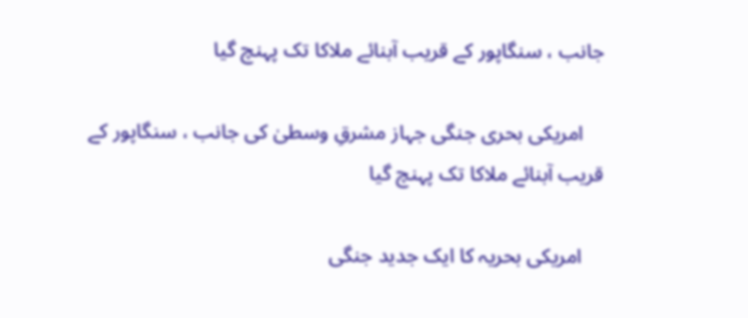جانب ، سنگاپور کے قریب آبنائے ملاکا تک پہنچ گیا

    امریکی بحری جنگی جہاز مشرقِ وسطیٰ کی جانب ، سنگاپور کے قریب آبنائے ملاکا تک پہنچ گیا

    امریکی بحریہ کا ایک جدید جنگی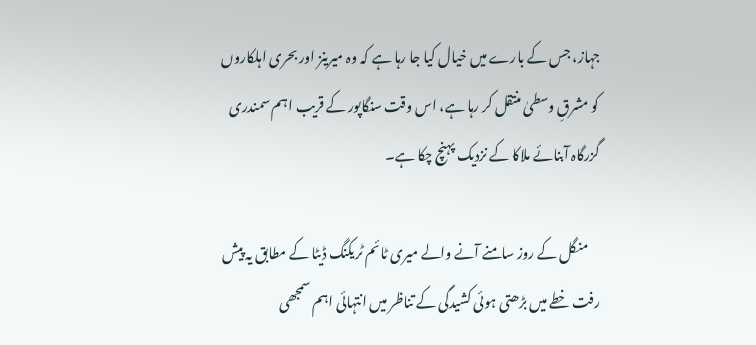جہاز، جس کے بارے میں خیال کیا جا رہا ہے کہ وہ میرینز اور بحری اہلکاروں کو مشرقِ وسطیٰ منتقل کر رہا ہے، اس وقت سنگاپور کے قریب اہم سمندری گزرگاہ آبنائے ملاکا کے نزدیک پہنچ چکا ہے۔

    منگل کے روز سامنے آنے والے میری ٹائم ٹریکنگ ڈیٹا کے مطابق یہ پیش رفت خطے میں بڑھتی ہوئی کشیدگی کے تناظر میں انتہائی اہم سمجھی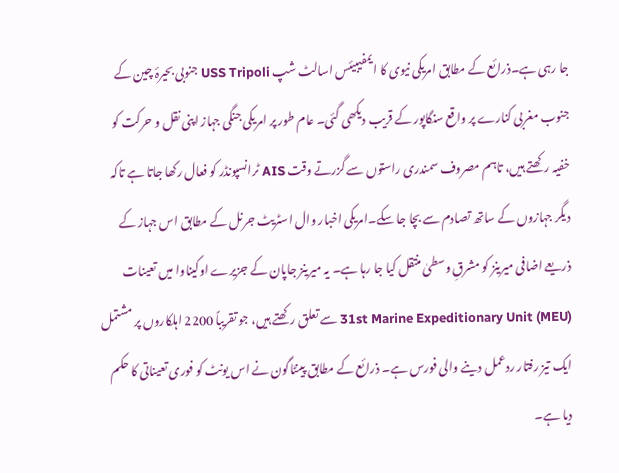جا رہی ہے۔ذرائع کے مطابق امریکی نیوی کا ایمفیبیئس اسالٹ شپ USS Tripoli جنوبی بحیرۂ چین کے جنوب مغربی کنارے پر واقع سنگاپور کے قریب دیکھی گئی۔ عام طور پر امریکی جنگی جہاز اپنی نقل و حرکت کو خفیہ رکھتے ہیں، تاہم مصروف سمندری راستوں سے گزرتے وقت AIS ٹرانسپونڈر کو فعال رکھا جاتا ہے تاکہ دیگر جہازوں کے ساتھ تصادم سے بچا جا سکے۔امریکی اخبار وال اسٹریٹ جرنل کے مطابق اس جہاز کے ذریعے اضافی میرینز کو مشرقِ وسطیٰ منتقل کیا جا رہا ہے۔ یہ میرینز جاپان کے جزیرے اوکیناوا میں تعینات 31st Marine Expeditionary Unit (MEU) سے تعلق رکھتے ہیں، جو تقریباً 2200 اہلکاروں پر مشتمل ایک تیز رفتار ردعمل دینے والی فورس ہے۔ ذرائع کے مطابق پینٹاگون نے اس یونٹ کو فوری تعیناتی کا حکم دیا ہے۔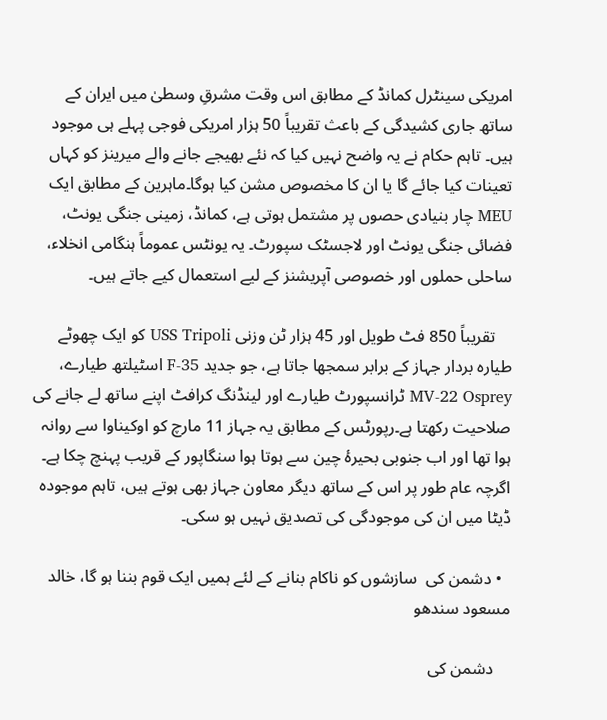امریکی سینٹرل کمانڈ کے مطابق اس وقت مشرقِ وسطیٰ میں ایران کے ساتھ جاری کشیدگی کے باعث تقریباً 50 ہزار امریکی فوجی پہلے ہی موجود ہیں۔ تاہم حکام نے یہ واضح نہیں کیا کہ نئے بھیجے جانے والے میرینز کو کہاں تعینات کیا جائے گا یا ان کا مخصوص مشن کیا ہوگا۔ماہرین کے مطابق ایک MEU چار بنیادی حصوں پر مشتمل ہوتی ہے، کمانڈ، زمینی جنگی یونٹ، فضائی جنگی یونٹ اور لاجسٹک سپورٹ۔ یہ یونٹس عموماً ہنگامی انخلاء، ساحلی حملوں اور خصوصی آپریشنز کے لیے استعمال کیے جاتے ہیں۔

    تقریباً 850 فٹ طویل اور 45 ہزار ٹن وزنی USS Tripoli کو ایک چھوٹے طیارہ بردار جہاز کے برابر سمجھا جاتا ہے، جو جدید F-35 اسٹیلتھ طیارے، MV-22 Osprey ٹرانسپورٹ طیارے اور لینڈنگ کرافٹ اپنے ساتھ لے جانے کی صلاحیت رکھتا ہے۔رپورٹس کے مطابق یہ جہاز 11 مارچ کو اوکیناوا سے روانہ ہوا تھا اور اب جنوبی بحیرۂ چین سے ہوتا ہوا سنگاپور کے قریب پہنچ چکا ہے۔ اگرچہ عام طور پر اس کے ساتھ دیگر معاون جہاز بھی ہوتے ہیں، تاہم موجودہ ڈیٹا میں ان کی موجودگی کی تصدیق نہیں ہو سکی۔

  • دشمن کی  سازشوں کو ناکام بنانے کے لئے ہمیں ایک قوم بننا ہو گا، خالد مسعود سندھو

    دشمن کی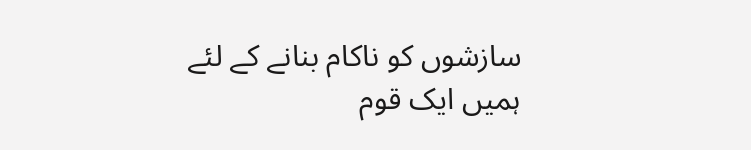سازشوں کو ناکام بنانے کے لئے ہمیں ایک قوم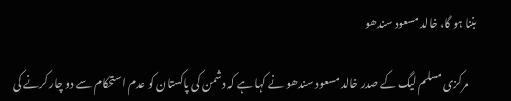بننا ہو گا، خالد مسعود سندھو

    مرکزی مسلم لیگ کے صدر خالد مسعود سندھو نے کہا ہے کہ دشمن کی پاکستان کو عدم استحکام سے دو چار کرنے کی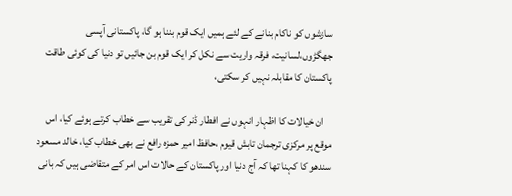سازشوں کو ناکام بنانے کے لئے ہمیں ایک قوم بننا ہو گا، پاکستانی آپسی جھگڑوں،لسانیت، فرقہ واریت سے نکل کر ایک قوم بن جائیں تو دنیا کی کوئی طاقت پاکستان کا مقابلہ نہیں کر سکتی،

    ان خیالات کا اظہار انہوں نے افطار ڈنر کی تقریب سے خطاب کرتے ہوئے کیا، اس موقع پر مرکزی ترجمان تابش قیوم ،حافظ امیر حمزہ رافع نے بھی خطاب کیا، خالد مسعود سندھو کا کہنا تھا کہ آج دنیا اور پاکستان کے حالات اس امر کے متقاضی ہیں کہ بانی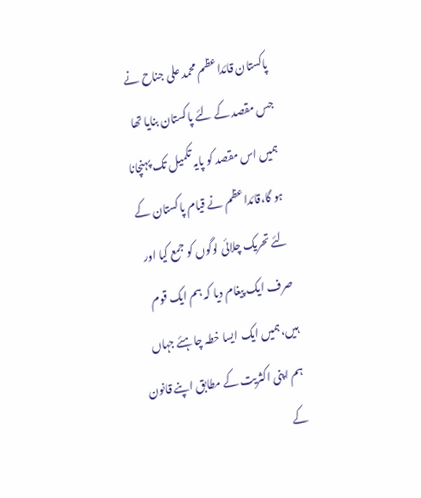پاکستان قائداعظم محمد علی جناح نے جس مقصد کے لئے پاکستان بنایا تھا ہمیں اس مقصد کو پایہ تکمیل تک پہنچانا ہو گا،قائداعظم نے قیام پاکستان کے لئے تحریک چلائی لوگوں کو جمع کیا اور صرف ایک پیغام دیا کہ ہم ایک قوم ہیں،ہمیں ایک ایسا خطہ چاہئے جہاں ہم اپنی اکثریت کے مطابق اپنے قانون کے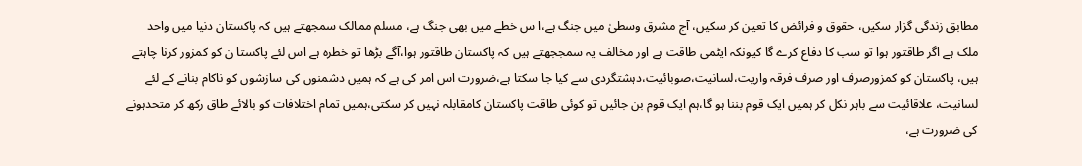مطابق زندگی گزار سکیں، حقوق و فرائض کا تعین کر سکیں، آج مشرق وسطیٰ میں جنگ ہے،ا س خطے میں بھی جنگ ہے، مسلم ممالک سمجھتے ہیں کہ پاکستان دنیا میں واحد ملک ہے اگر طاقتور ہوا تو سب کا دفاع کرے گا کیونکہ ایٹمی طاقت ہے اور مخالف یہ سمججھتے ہیں کہ پاکستان طاقتور ہوا،آگے بڑھا تو خطرہ ہے اس لئے پاکستا ن کو کمزور کرنا چاہتے ہیں، پاکستان کو کمزورصرف اور صرف فرقہ واریت،لسانیت،صوبائیت،دہشتگردی سے کیا جا سکتا ہے،ضرورت اس امر کی ہے کہ ہمیں دشمنوں کی سازشوں کو ناکام بنانے کے لئے لسانیت، علاقائیت سے باہر نکل کر ہمیں ایک قوم بننا ہو گا،ہم ایک قوم بن جائیں تو کوئی طاقت پاکستان کامقابلہ نہیں کر سکتی،ہمیں تمام اختلافات کو بالائے طاق رکھ کر متحدہونے کی ضرورت ہے،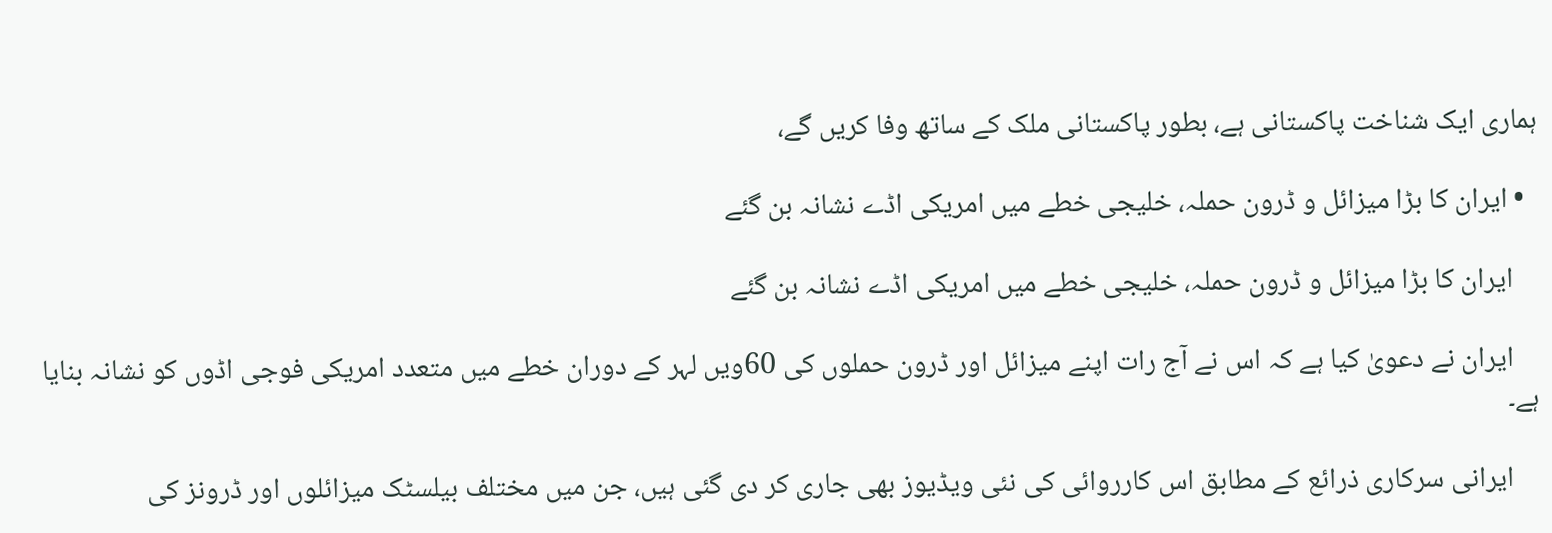ہماری ایک شناخت پاکستانی ہے، بطور پاکستانی ملک کے ساتھ وفا کریں گے،

  • ایران کا بڑا میزائل و ڈرون حملہ، خلیجی خطے میں امریکی اڈے نشانہ بن گئے

    ایران کا بڑا میزائل و ڈرون حملہ، خلیجی خطے میں امریکی اڈے نشانہ بن گئے

    ایران نے دعویٰ کیا ہے کہ اس نے آج رات اپنے میزائل اور ڈرون حملوں کی 60ویں لہر کے دوران خطے میں متعدد امریکی فوجی اڈوں کو نشانہ بنایا ہے۔

    ایرانی سرکاری ذرائع کے مطابق اس کارروائی کی نئی ویڈیوز بھی جاری کر دی گئی ہیں، جن میں مختلف بیلسٹک میزائلوں اور ڈرونز کی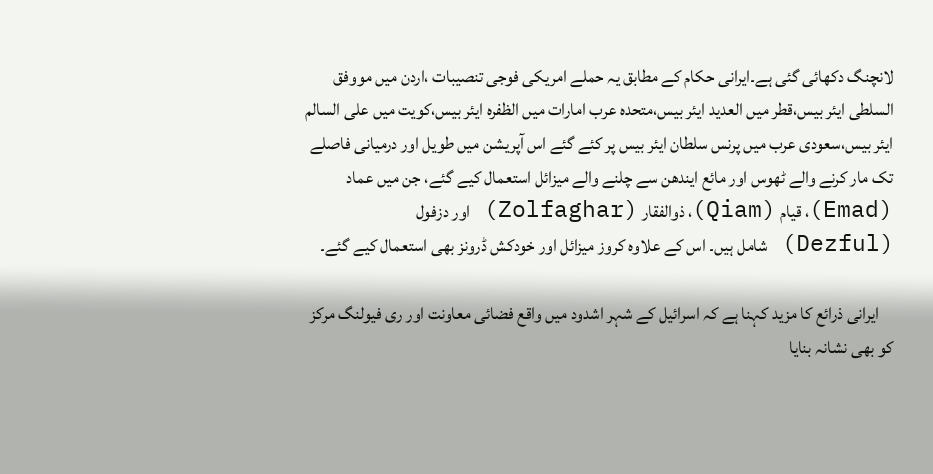لانچنگ دکھائی گئی ہے۔ایرانی حکام کے مطابق یہ حملے امریکی فوجی تنصیبات ،اردن میں مووفق السلطی ایئر بیس،قطر میں العدید ایئر بیس،متحدہ عرب امارات میں الظفرہ ایئر بیس،کویت میں علی السالم ایئر بیس،سعودی عرب میں پرنس سلطان ایئر بیس پر کئے گئے اس آپریشن میں طویل اور درمیانی فاصلے تک مار کرنے والے ٹھوس اور مائع ایندھن سے چلنے والے میزائل استعمال کیے گئے، جن میں عماد (Emad)، قیام (Qiam)، ذوالفقار (Zolfaghar) اور دزفول (Dezful) شامل ہیں۔ اس کے علاوہ کروز میزائل اور خودکش ڈرونز بھی استعمال کیے گئے۔

    ایرانی ذرائع کا مزید کہنا ہے کہ اسرائیل کے شہر اشدود میں واقع فضائی معاونت اور ری فیولنگ مرکز کو بھی نشانہ بنایا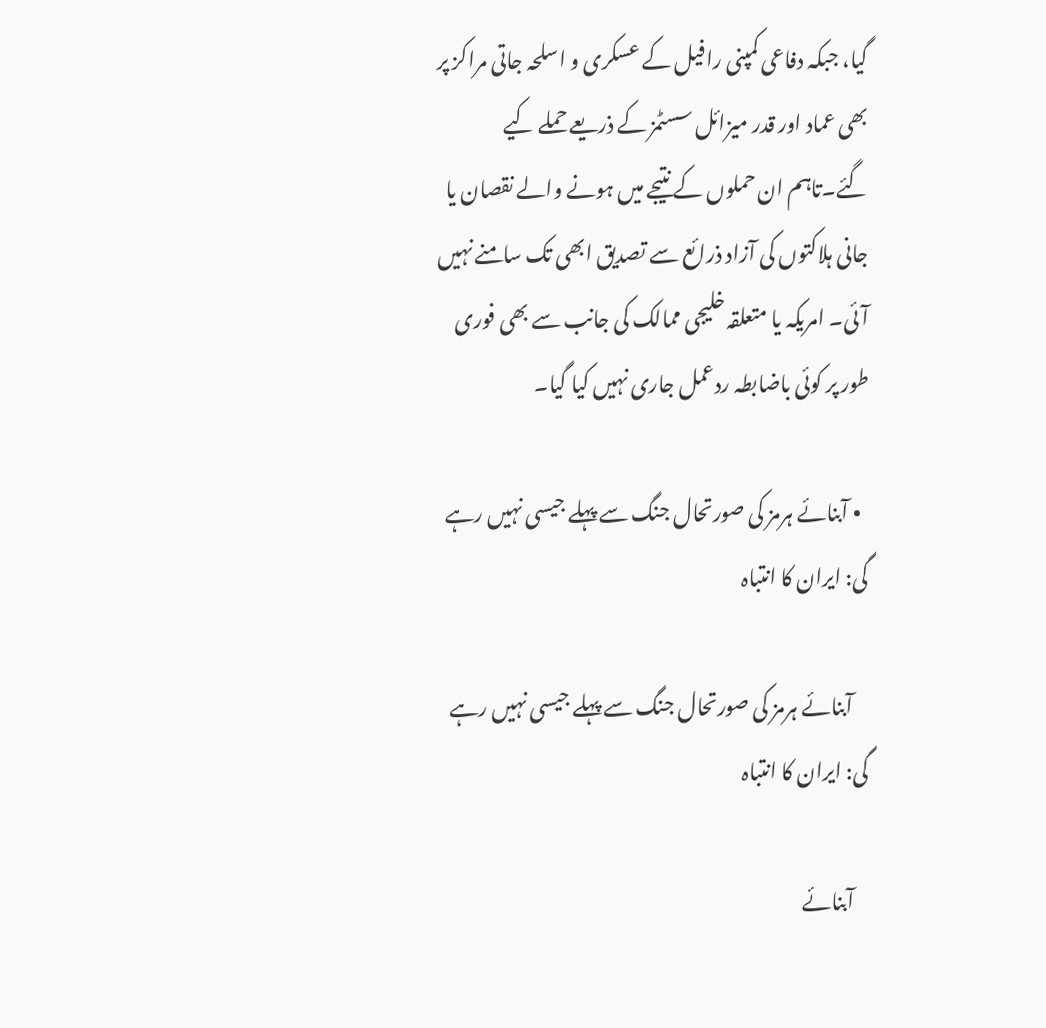گیا، جبکہ دفاعی کمپنی رافیل کے عسکری و اسلحہ جاتی مراکز پر بھی عماد اور قدر میزائل سسٹمز کے ذریعے حملے کیے گئے۔تاہم ان حملوں کے نتیجے میں ہونے والے نقصان یا جانی ہلاکتوں کی آزاد ذرائع سے تصدیق ابھی تک سامنے نہیں آئی۔ امریکہ یا متعلقہ خلیجی ممالک کی جانب سے بھی فوری طور پر کوئی باضابطہ ردعمل جاری نہیں کیا گیا۔

  • آبنائے ہرمز کی صورتحال جنگ سے پہلے جیسی نہیں رہے گی: ایران کا انتباہ

    آبنائے ہرمز کی صورتحال جنگ سے پہلے جیسی نہیں رہے گی: ایران کا انتباہ

    آبنائے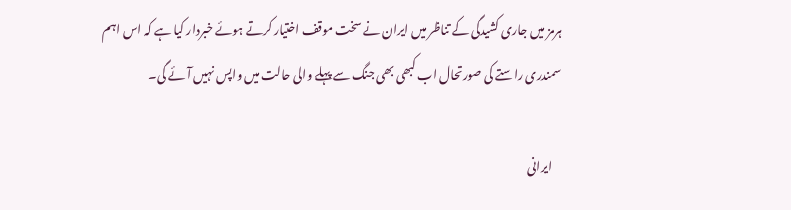ہرمز میں جاری کشیدگی کے تناظر میں ایران نے سخت موقف اختیار کرتے ہوئے خبردار کیا ہے کہ اس اہم سمندری راستے کی صورتحال اب کبھی بھی جنگ سے پہلے والی حالت میں واپس نہیں آئے گی۔

    ایرانی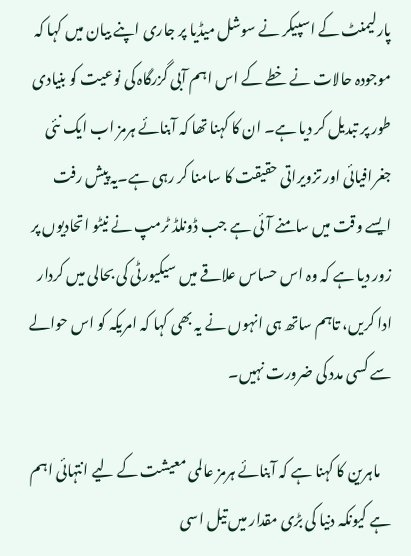پارلیمنٹ کے اسپیکر نے سوشل میڈیا پر جاری اپنے بیان میں کہا کہ موجودہ حالات نے خطے کے اس اہم آبی گزرگاہ کی نوعیت کو بنیادی طور پر تبدیل کر دیا ہے۔ ان کا کہنا تھا کہ آبنائے ہرمز اب ایک نئی جغرافیائی اور تزویراتی حقیقت کا سامنا کر رہی ہے۔یہ پیش رفت ایسے وقت میں سامنے آئی ہے جب ڈونلڈ ٹرمپ نے نیٹو اتحادیوں پر زور دیا ہے کہ وہ اس حساس علاقے میں سیکیورٹی کی بحالی میں کردار ادا کریں، تاہم ساتھ ہی انہوں نے یہ بھی کہا کہ امریکہ کو اس حوالے سے کسی مدد کی ضرورت نہیں۔

    ماہرین کا کہنا ہے کہ آبنائے ہرمز عالمی معیشت کے لیے انتہائی اہم ہے کیونکہ دنیا کی بڑی مقدار میں تیل اسی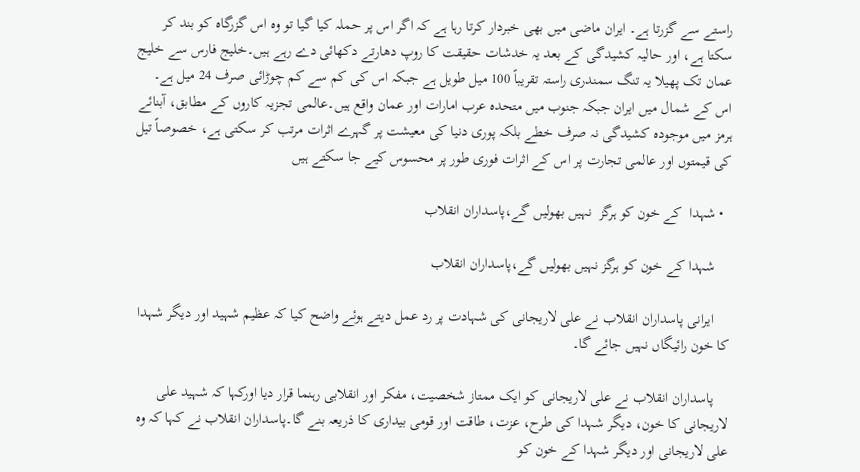راستے سے گزرتا ہے۔ ایران ماضی میں بھی خبردار کرتا رہا ہے کہ اگر اس پر حملہ کیا گیا تو وہ اس گزرگاہ کو بند کر سکتا ہے، اور حالیہ کشیدگی کے بعد یہ خدشات حقیقت کا روپ دھارتے دکھائی دے رہے ہیں۔خلیج فارس سے خلیج عمان تک پھیلا یہ تنگ سمندری راستہ تقریباً 100 میل طویل ہے جبکہ اس کی کم سے کم چوڑائی صرف 24 میل ہے۔ اس کے شمال میں ایران جبکہ جنوب میں متحدہ عرب امارات اور عمان واقع ہیں۔عالمی تجزیہ کاروں کے مطابق، آبنائے ہرمز میں موجودہ کشیدگی نہ صرف خطے بلکہ پوری دنیا کی معیشت پر گہرے اثرات مرتب کر سکتی ہے، خصوصاً تیل کی قیمتوں اور عالمی تجارت پر اس کے اثرات فوری طور پر محسوس کیے جا سکتے ہیں

  • شہدا  کے خون کو ہرگز  نہیں بھولیں گے،پاسداران انقلاب

    شہدا کے خون کو ہرگز نہیں بھولیں گے،پاسداران انقلاب

    ایرانی پاسداران انقلاب نے علی لاریجانی کی شہادت پر رد عمل دیتے ہوئے واضح کیا کہ عظیم شہید اور دیگر شہدا کا خون رائیگاں نہیں جائے گا۔

    پاسداران انقلاب نے علی لاریجانی کو ایک ممتاز شخصیت، مفکر اور انقلابی رہنما قرار دیا اورکہا کہ شہید علی لاریجانی کا خون، دیگر شہدا کی طرح، عزت، طاقت اور قومی بیداری کا ذریعہ بنے گا۔پاسداران انقلاب نے کہا کہ وہ علی لاریجانی اور دیگر شہدا کے خون کو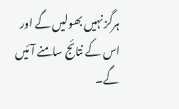ہرگز نہیں بھولیں گے اور اس کے نتائج سامنے آئیں گے۔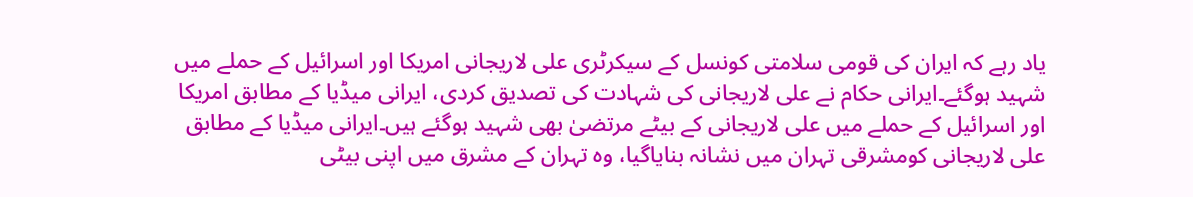یاد رہے کہ ایران کی قومی سلامتی کونسل کے سیکرٹری علی لاریجانی امریکا اور اسرائیل کے حملے میں شہید ہوگئے۔ایرانی حکام نے علی لاریجانی کی شہادت کی تصدیق کردی، ایرانی میڈیا کے مطابق امریکا اور اسرائیل کے حملے میں علی لاریجانی کے بیٹے مرتضیٰ بھی شہید ہوگئے ہیں۔ایرانی میڈیا کے مطابق علی لاریجانی کومشرقی تہران میں نشانہ بنایاگیا، وہ تہران کے مشرق میں اپنی بیٹی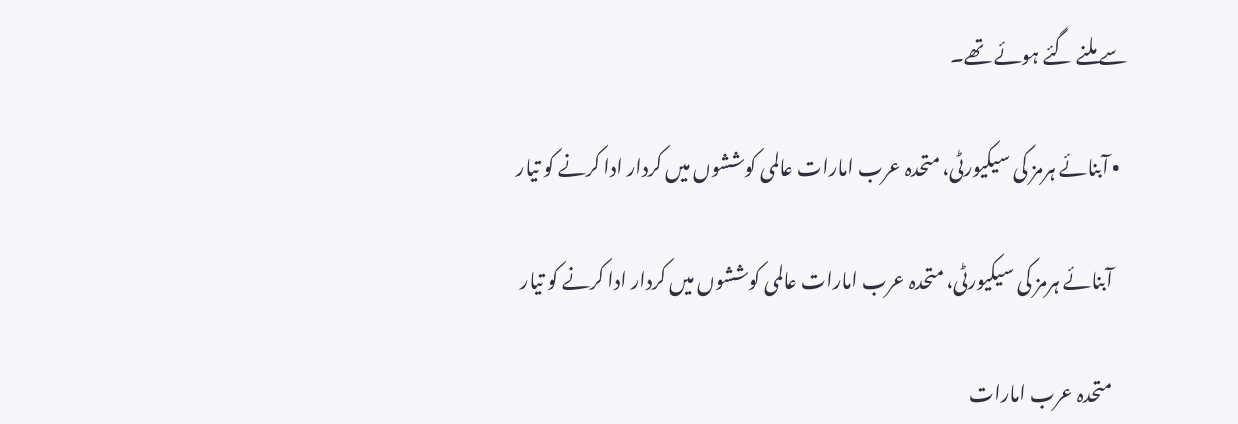سے ملنے گئے ہوئے تھے۔

  • آبنائے ہرمز کی سیکیورٹی، متحدہ عرب امارات عالمی کوششوں میں کردار ادا کرنے کو تیار

    آبنائے ہرمز کی سیکیورٹی، متحدہ عرب امارات عالمی کوششوں میں کردار ادا کرنے کو تیار

    متحدہ عرب امارات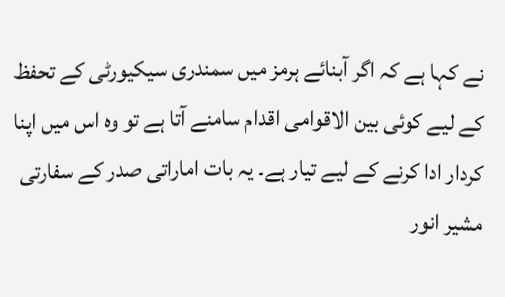نے کہا ہے کہ اگر آبنائے ہرمز میں سمندری سیکیورٹی کے تحفظ کے لیے کوئی بین الاقوامی اقدام سامنے آتا ہے تو وہ اس میں اپنا کردار ادا کرنے کے لیے تیار ہے۔ یہ بات اماراتی صدر کے سفارتی مشیر انور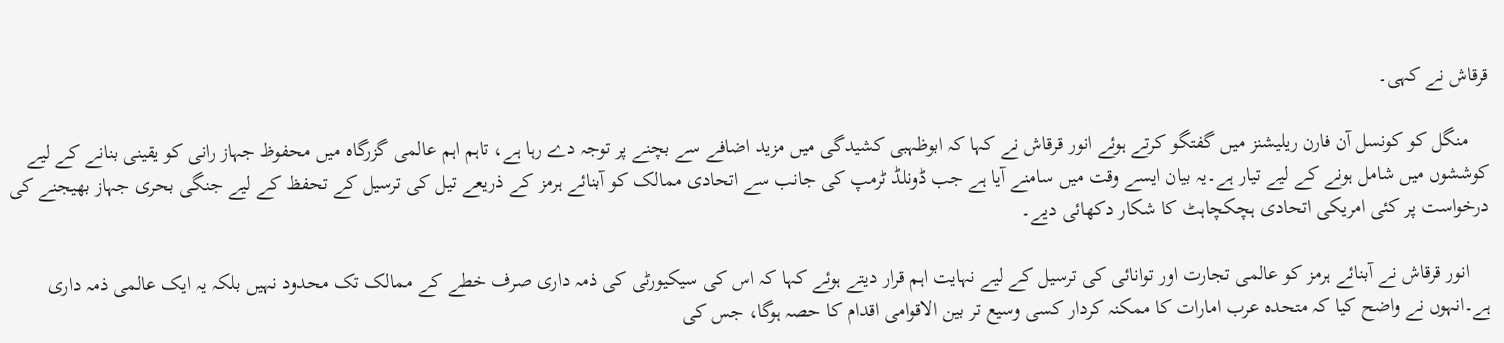قرقاش نے کہی۔

    منگل کو کونسل آن فارن ریلیشنز میں گفتگو کرتے ہوئے انور قرقاش نے کہا کہ ابوظہبی کشیدگی میں مزید اضافے سے بچنے پر توجہ دے رہا ہے، تاہم اہم عالمی گزرگاہ میں محفوظ جہاز رانی کو یقینی بنانے کے لیے کوششوں میں شامل ہونے کے لیے تیار ہے۔یہ بیان ایسے وقت میں سامنے آیا ہے جب ڈونلڈ ٹرمپ کی جانب سے اتحادی ممالک کو آبنائے ہرمز کے ذریعے تیل کی ترسیل کے تحفظ کے لیے جنگی بحری جہاز بھیجنے کی درخواست پر کئی امریکی اتحادی ہچکچاہٹ کا شکار دکھائی دیے۔

    انور قرقاش نے آبنائے ہرمز کو عالمی تجارت اور توانائی کی ترسیل کے لیے نہایت اہم قرار دیتے ہوئے کہا کہ اس کی سیکیورٹی کی ذمہ داری صرف خطے کے ممالک تک محدود نہیں بلکہ یہ ایک عالمی ذمہ داری ہے۔انہوں نے واضح کیا کہ متحدہ عرب امارات کا ممکنہ کردار کسی وسیع تر بین الاقوامی اقدام کا حصہ ہوگا، جس کی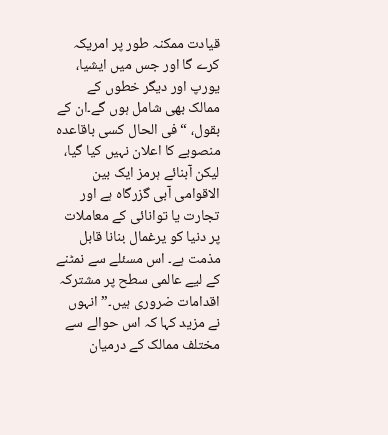قیادت ممکنہ طور پر امریکہ کرے گا اور جس میں ایشیا، یورپ اور دیگر خطوں کے ممالک بھی شامل ہوں گے۔ان کے بقول، “فی الحال کسی باقاعدہ منصوبے کا اعلان نہیں کیا گیا، لیکن آبنائے ہرمز ایک بین الاقوامی آبی گزرگاہ ہے اور تجارت یا توانائی کے معاملات پر دنیا کو یرغمال بنانا قابل مذمت ہے۔ اس مسئلے سے نمٹنے کے لیے عالمی سطح پر مشترکہ اقدامات ضروری ہیں۔”انہوں نے مزید کہا کہ اس حوالے سے مختلف ممالک کے درمیان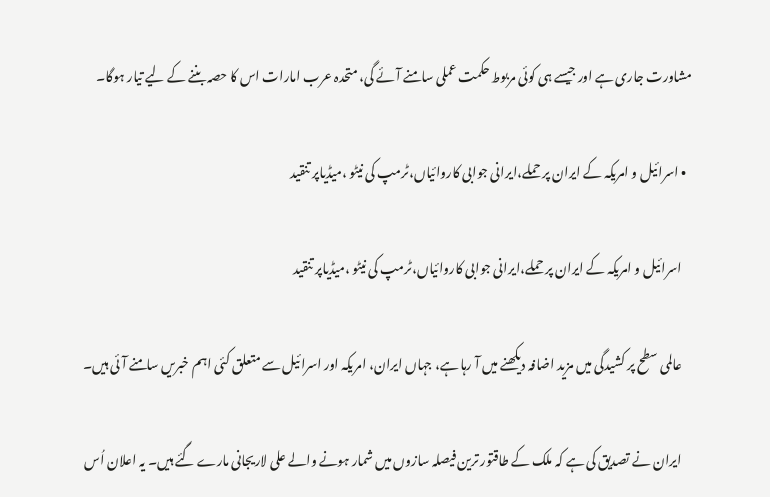مشاورت جاری ہے اور جیسے ہی کوئی مربوط حکمت عملی سامنے آئے گی، متحدہ عرب امارات اس کا حصہ بننے کے لیے تیار ہوگا۔

  • اسرائیل و امریکہ کے ایران پر حملے،ایرانی جوابی کاروائیاں،ٹرمپ کی نیٹو ،میڈیاپر تنقید

    اسرائیل و امریکہ کے ایران پر حملے،ایرانی جوابی کاروائیاں،ٹرمپ کی نیٹو ،میڈیاپر تنقید

    عالمی سطح پر کشیدگی میں مزید اضافہ دیکھنے میں آ رہا ہے، جہاں ایران، امریکہ اور اسرائیل سے متعلق کئی اہم خبریں سامنے آئی ہیں۔

    ایران نے تصدیق کی ہے کہ ملک کے طاقتور ترین فیصلہ سازوں میں شمار ہونے والے علی لاریجانی مارے گئے ہیں۔ یہ اعلان اُس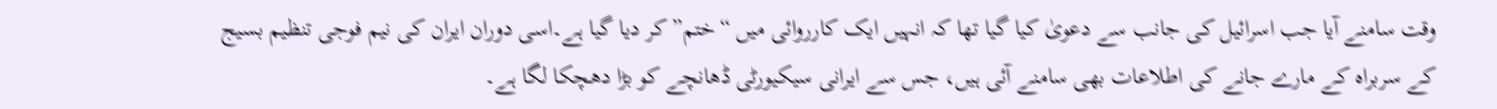وقت سامنے آیا جب اسرائیل کی جانب سے دعویٰ کیا گیا تھا کہ انہیں ایک کارروائی میں “ختم” کر دیا گیا ہے۔اسی دوران ایران کی نیم فوجی تنظیم بسیج کے سربراہ کے مارے جانے کی اطلاعات بھی سامنے آئی ہیں، جس سے ایرانی سیکیورٹی ڈھانچے کو بڑا دھچکا لگا ہے۔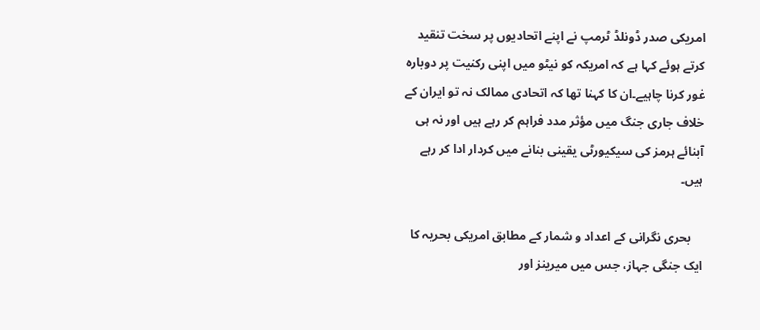امریکی صدر ڈونلڈ ٹرمپ نے اپنے اتحادیوں پر سخت تنقید کرتے ہوئے کہا ہے کہ امریکہ کو نیٹو میں اپنی رکنیت پر دوبارہ غور کرنا چاہیے۔ان کا کہنا تھا کہ اتحادی ممالک نہ تو ایران کے خلاف جاری جنگ میں مؤثر مدد فراہم کر رہے ہیں اور نہ ہی آبنائے ہرمز کی سیکیورٹی یقینی بنانے میں کردار ادا کر رہے ہیں۔

    بحری نگرانی کے اعداد و شمار کے مطابق امریکی بحریہ کا ایک جنگی جہاز، جس میں میرینز اور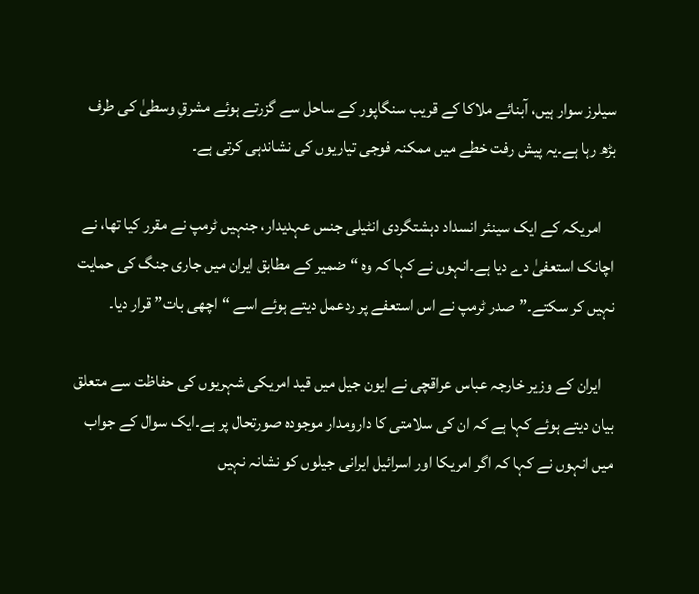سیلرز سوار ہیں، آبنائے ملاکا کے قریب سنگاپور کے ساحل سے گزرتے ہوئے مشرقِ وسطیٰ کی طرف بڑھ رہا ہے۔یہ پیش رفت خطے میں ممکنہ فوجی تیاریوں کی نشاندہی کرتی ہے۔

    امریکہ کے ایک سینئر انسداد دہشتگردی انٹیلی جنس عہدیدار، جنہیں ٹرمپ نے مقرر کیا تھا، نے اچانک استعفیٰ دے دیا ہے۔انہوں نے کہا کہ وہ “ضمیر کے مطابق ایران میں جاری جنگ کی حمایت نہیں کر سکتے۔”صدر ٹرمپ نے اس استعفے پر ردعمل دیتے ہوئے اسے “اچھی بات” قرار دیا۔

    ایران کے وزیر خارجہ عباس عراقچی نے ایون جیل میں قید امریکی شہریوں کی حفاظت سے متعلق بیان دیتے ہوئے کہا ہے کہ ان کی سلامتی کا دارومدار موجودہ صورتحال پر ہے۔ایک سوال کے جواب میں انہوں نے کہا کہ اگر امریکا اور اسرائیل ایرانی جیلوں کو نشانہ نہیں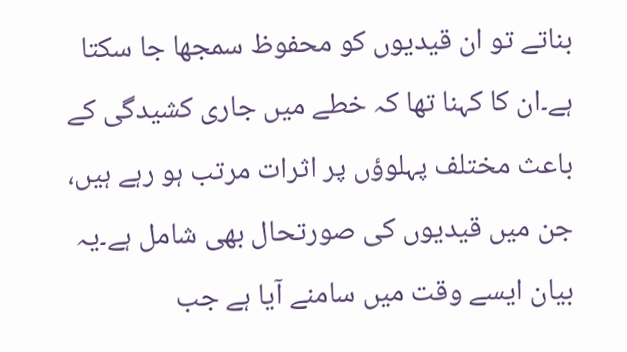بناتے تو ان قیدیوں کو محفوظ سمجھا جا سکتا ہے۔ان کا کہنا تھا کہ خطے میں جاری کشیدگی کے باعث مختلف پہلوؤں پر اثرات مرتب ہو رہے ہیں، جن میں قیدیوں کی صورتحال بھی شامل ہے۔یہ بیان ایسے وقت میں سامنے آیا ہے جب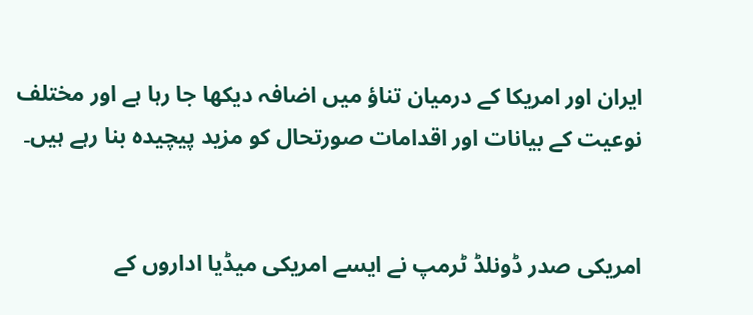ایران اور امریکا کے درمیان تناؤ میں اضافہ دیکھا جا رہا ہے اور مختلف نوعیت کے بیانات اور اقدامات صورتحال کو مزید پیچیدہ بنا رہے ہیں۔


امریکی صدر ڈونلڈ ٹرمپ نے ایسے امریکی میڈیا اداروں کے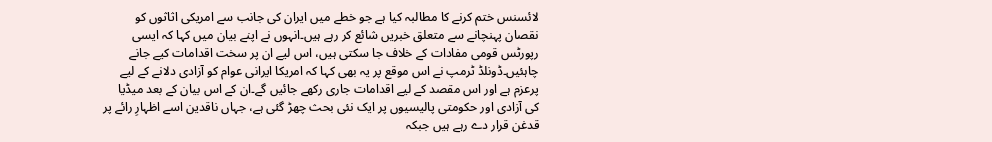لائسنس ختم کرنے کا مطالبہ کیا ہے جو خطے میں ایران کی جانب سے امریکی اثاثوں کو نقصان پہنچانے سے متعلق خبریں شائع کر رہے ہیں۔انہوں نے اپنے بیان میں کہا کہ ایسی رپورٹس قومی مفادات کے خلاف جا سکتی ہیں، اس لیے ان پر سخت اقدامات کیے جانے چاہئیں۔ڈونلڈ ٹرمپ نے اس موقع پر یہ بھی کہا کہ امریکا ایرانی عوام کو آزادی دلانے کے لیے پرعزم ہے اور اس مقصد کے لیے اقدامات جاری رکھے جائیں گے۔ان کے اس بیان کے بعد میڈیا کی آزادی اور حکومتی پالیسیوں پر ایک نئی بحث چھڑ گئی ہے، جہاں ناقدین اسے اظہارِ رائے پر قدغن قرار دے رہے ہیں جبکہ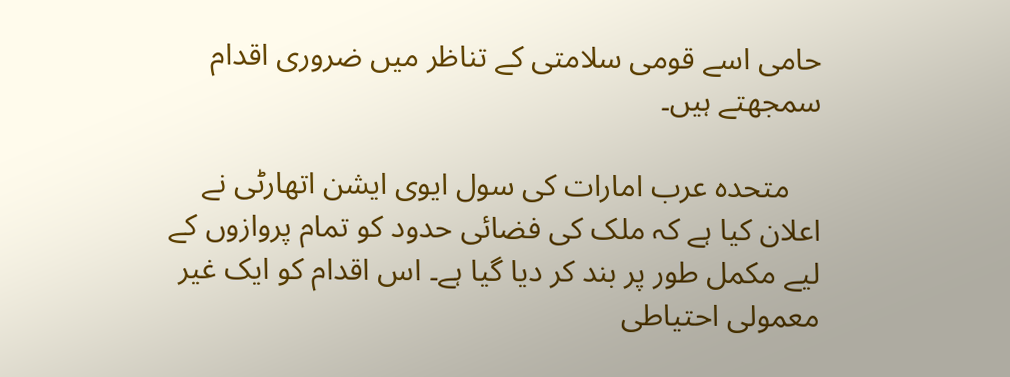حامی اسے قومی سلامتی کے تناظر میں ضروری اقدام سمجھتے ہیں۔

    متحدہ عرب امارات کی سول ایوی ایشن اتھارٹی نے اعلان کیا ہے کہ ملک کی فضائی حدود کو تمام پروازوں کے لیے مکمل طور پر بند کر دیا گیا ہے۔ اس اقدام کو ایک غیر معمولی احتیاطی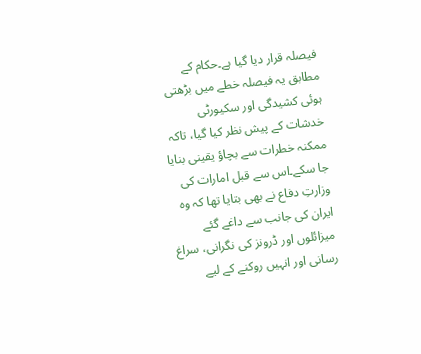فیصلہ قرار دیا گیا ہے۔حکام کے مطابق یہ فیصلہ خطے میں بڑھتی ہوئی کشیدگی اور سکیورٹی خدشات کے پیش نظر کیا گیا، تاکہ ممکنہ خطرات سے بچاؤ یقینی بنایا جا سکے۔اس سے قبل امارات کی وزارتِ دفاع نے بھی بتایا تھا کہ وہ ایران کی جانب سے داغے گئے میزائلوں اور ڈرونز کی نگرانی، سراغ رسانی اور انہیں روکنے کے لیے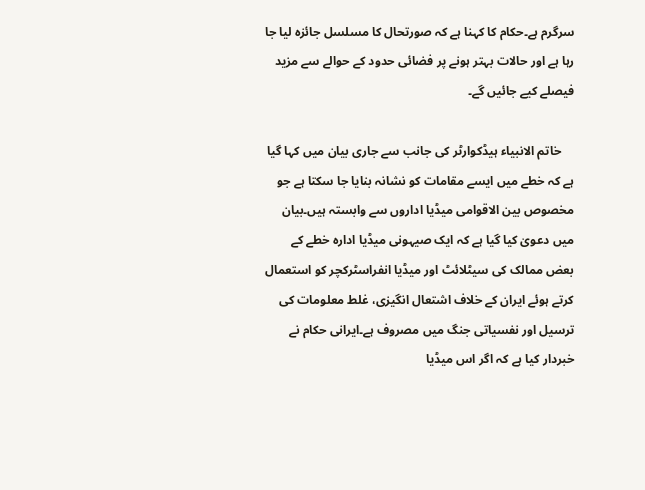سرگرم ہے۔حکام کا کہنا ہے کہ صورتحال کا مسلسل جائزہ لیا جا رہا ہے اور حالات بہتر ہونے پر فضائی حدود کے حوالے سے مزید فیصلے کیے جائیں گے۔

    خاتم الانبیاء ہیڈکوارٹر کی جانب سے جاری بیان میں کہا گیا ہے کہ خطے میں ایسے مقامات کو نشانہ بنایا جا سکتا ہے جو مخصوص بین الاقوامی میڈیا اداروں سے وابستہ ہیں۔بیان میں دعویٰ کیا گیا ہے کہ ایک صیہونی میڈیا ادارہ خطے کے بعض ممالک کی سیٹلائٹ اور میڈیا انفراسٹرکچر کو استعمال کرتے ہوئے ایران کے خلاف اشتعال انگیزی، غلط معلومات کی ترسیل اور نفسیاتی جنگ میں مصروف ہے۔ایرانی حکام نے خبردار کیا ہے کہ اگر اس میڈیا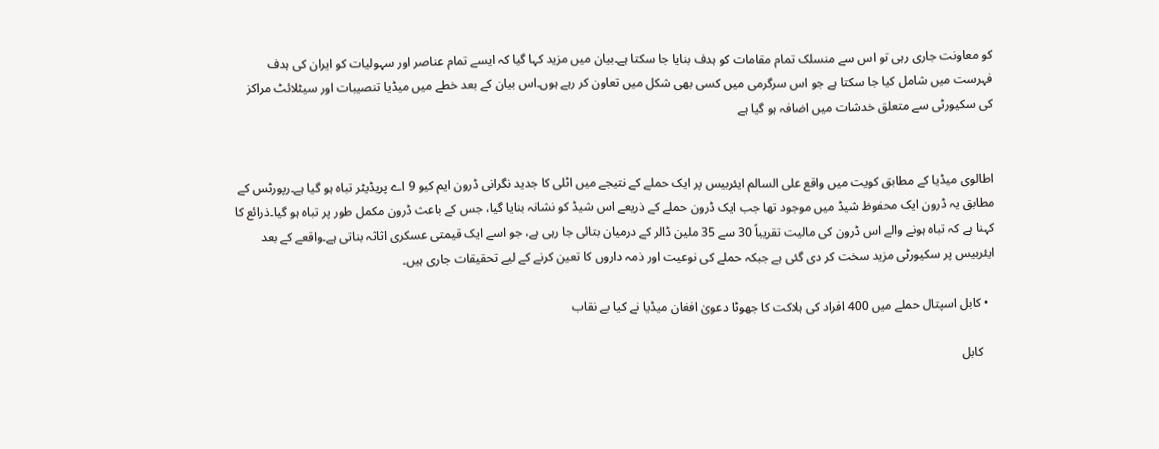کو معاونت جاری رہی تو اس سے منسلک تمام مقامات کو ہدف بنایا جا سکتا ہے۔بیان میں مزید کہا گیا کہ ایسے تمام عناصر اور سہولیات کو ایران کی ہدف فہرست میں شامل کیا جا سکتا ہے جو اس سرگرمی میں کسی بھی شکل میں تعاون کر رہے ہوں۔اس بیان کے بعد خطے میں میڈیا تنصیبات اور سیٹلائٹ مراکز کی سکیورٹی سے متعلق خدشات میں اضافہ ہو گیا ہے


اطالوی میڈیا کے مطابق کویت میں واقع علی السالم ایئربیس پر ایک حملے کے نتیجے میں اٹلی کا جدید نگرانی ڈرون ایم کیو 9 اے پریڈیٹر تباہ ہو گیا ہے۔رپورٹس کے مطابق یہ ڈرون ایک محفوظ شیڈ میں موجود تھا جب ایک ڈرون حملے کے ذریعے اس شیڈ کو نشانہ بنایا گیا، جس کے باعث ڈرون مکمل طور پر تباہ ہو گیا۔ذرائع کا کہنا ہے کہ تباہ ہونے والے اس ڈرون کی مالیت تقریباً 30 سے 35 ملین ڈالر کے درمیان بتائی جا رہی ہے، جو اسے ایک قیمتی عسکری اثاثہ بناتی ہے۔واقعے کے بعد ایئربیس پر سکیورٹی مزید سخت کر دی گئی ہے جبکہ حملے کی نوعیت اور ذمہ داروں کا تعین کرنے کے لیے تحقیقات جاری ہیں۔

  • کابل اسپتال حملے میں 400 افراد کی ہلاکت کا جھوٹا دعویٰ افغان میڈیا نے کیا بے نقاب

    کابل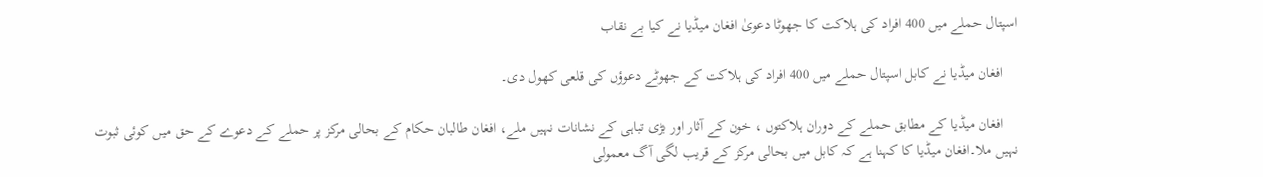اسپتال حملے میں 400 افراد کی ہلاکت کا جھوٹا دعویٰ افغان میڈیا نے کیا بے نقاب

    افغان میڈیا نے کابل اسپتال حملے میں 400 افراد کی ہلاکت کے جھوٹے دعوؤں کی قلعی کھول دی۔

    افغان میڈیا کے مطابق حملے کے دوران ہلاکتوں ، خون کے آثار اور بڑی تباہی کے نشانات نہیں ملے، افغان طالبان حکام کے بحالی مرکز پر حملے کے دعوے کے حق میں کوئی ثبوت نہیں ملا۔افغان میڈیا کا کہنا ہے کہ کابل میں بحالی مرکز کے قریب لگی آگ معمولی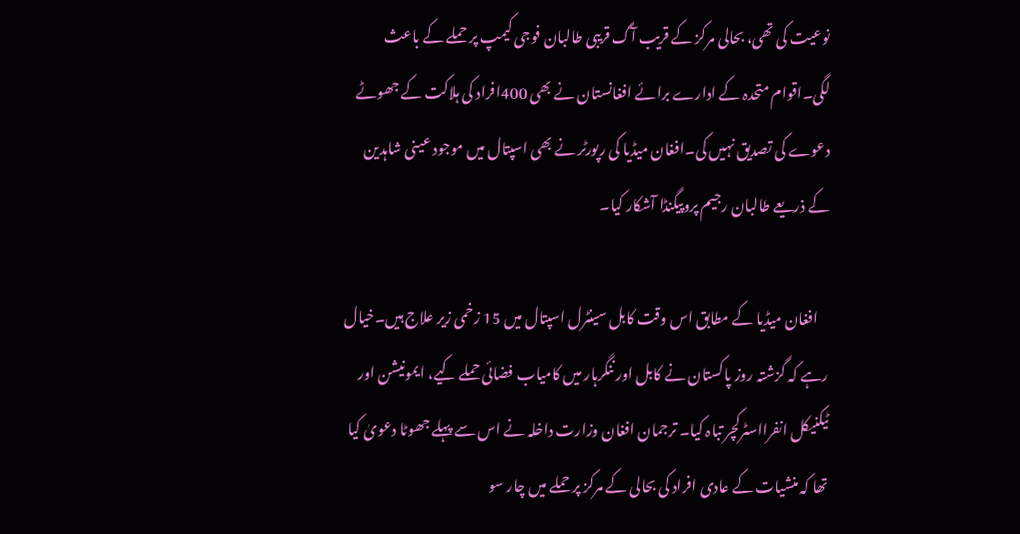نوعیت کی تھی، بحالی مرکز کے قریب آگ قریبی طالبان فوجی کیمپ پر حملے کے باعث لگی۔اقوام متحدہ کے ادارے برائے افغانستان نے بھی 400افراد کی ہلاکت کے جھوٹے دعوے کی تصدیق نہیں کی۔افغان میڈیا کی رپورٹر نے بھی اسپتال میں موجود عینی شاہدین کے ذریعے طالبان رجیم پروپیگنڈا آشکار کیا۔

    افغان میڈیا کے مطابق اس وقت کابل سینٹرل اسپتال میں 15 زخمی زیر علاج ہیں۔خیال رہے کہ گزشتہ روز پاکستان نے کابل اور ننگرہار میں کامیاب فضائی حملے کیے، ایمونیشن اور ٹیکنیکل انفرااسٹرکچر تباہ کیا۔ ترجمان افغان وزارت داخلہ نے اس سے پہلے جھوٹا دعویٰ کیا تھا کہ منشیات کے عادی افراد کی بحالی کے مرکز پر حملے میں چار سو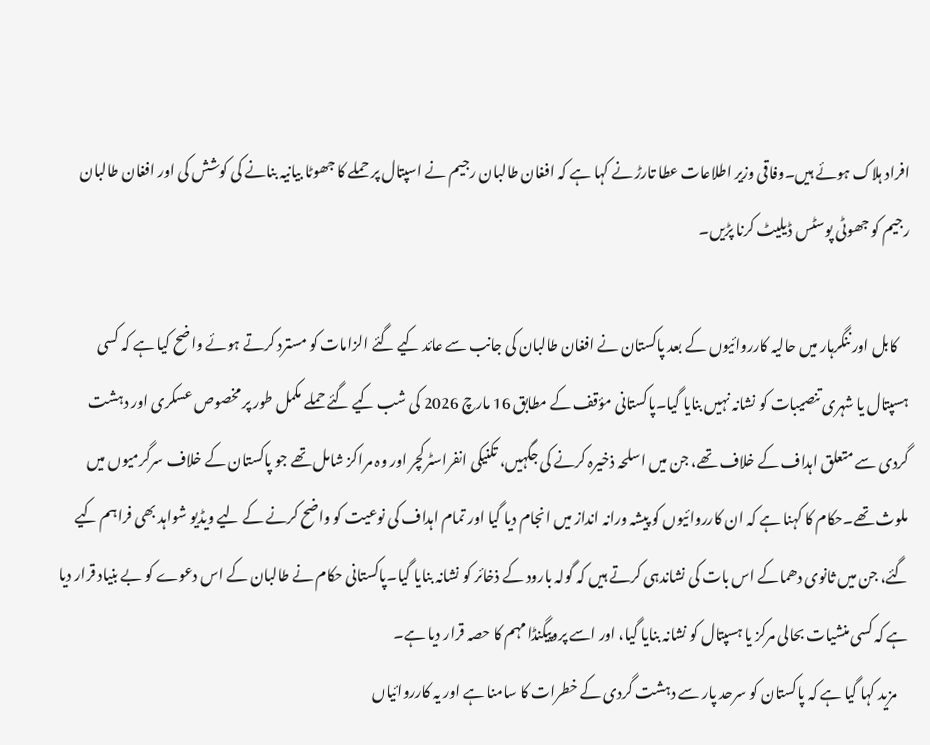افراد ہلاک ہوئے ہیں۔وفاقی وزیر اطلاعات عطا تارڑ نے کہا ہے کہ افغان طالبان رجیم نے اسپتال پر حملے کا جھوٹا بیانیہ بنانے کی کوشش کی اور افغان طالبان رجیم کو جھوٹی پوسٹس ڈیلیٹ کرنا پڑیں۔

    کابل اور ننگرہار میں حالیہ کارروائیوں کے بعد پاکستان نے افغان طالبان کی جانب سے عائد کیے گئے الزامات کو مسترد کرتے ہوئے واضح کیا ہے کہ کسی ہسپتال یا شہری تنصیبات کو نشانہ نہیں بنایا گیا۔پاکستانی مؤقف کے مطابق 16 مارچ 2026 کی شب کیے گئے حملے مکمل طور پر مخصوص عسکری اور دہشت گردی سے متعلق اہداف کے خلاف تھے، جن میں اسلحہ ذخیرہ کرنے کی جگہیں، تکنیکی انفراسٹرکچر اور وہ مراکز شامل تھے جو پاکستان کے خلاف سرگرمیوں میں ملوث تھے۔حکام کا کہنا ہے کہ ان کارروائیوں کو پیشہ ورانہ انداز میں انجام دیا گیا اور تمام اہداف کی نوعیت کو واضح کرنے کے لیے ویڈیو شواہد بھی فراہم کیے گئے، جن میں ثانوی دھماکے اس بات کی نشاندہی کرتے ہیں کہ گولہ بارود کے ذخائر کو نشانہ بنایا گیا۔پاکستانی حکام نے طالبان کے اس دعوے کو بے بنیاد قرار دیا ہے کہ کسی منشیات بحالی مرکز یا ہسپتال کو نشانہ بنایا گیا، اور اسے پروپیگنڈا مہم کا حصہ قرار دیا ہے۔
    مزید کہا گیا ہے کہ پاکستان کو سرحد پار سے دہشت گردی کے خطرات کا سامنا ہے اور یہ کارروائیاں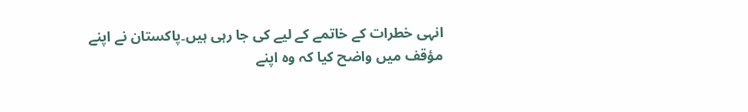انہی خطرات کے خاتمے کے لیے کی جا رہی ہیں۔پاکستان نے اپنے مؤقف میں واضح کیا کہ وہ اپنے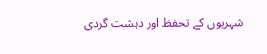شہریوں کے تحفظ اور دہشت گردی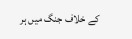کے خلاف جنگ میں ہر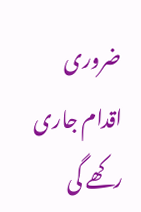ضروری اقدام جاری رکھے گی